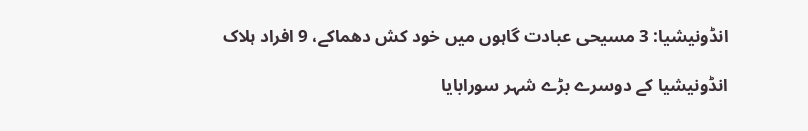انڈونیشیا: 3 مسیحی عبادت گاہوں میں خود کش دھماکے، 9 افراد ہلاک

انڈونیشیا کے دوسرے بڑے شہر سورابایا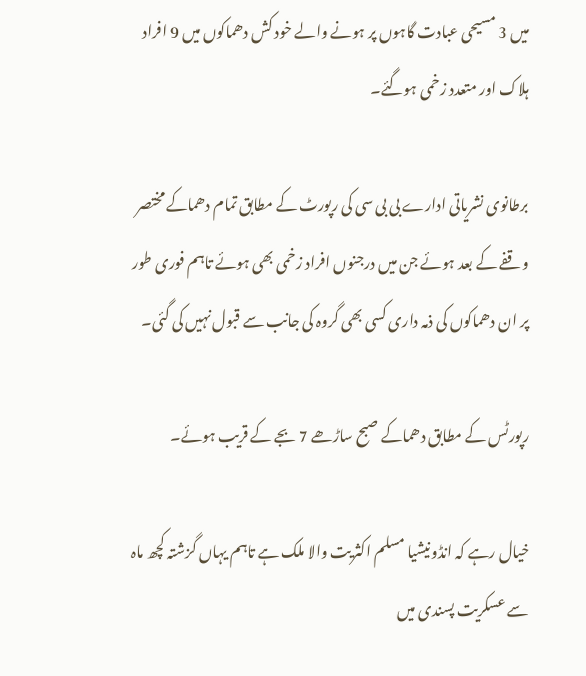میں 3 مسیحی عبادت گاہوں پر ہونے والے خود کش دھماکوں میں 9 افراد ہلاک اور متعدد زخمی ہوگئے۔

برطانوی نشریاتی ادارے بی بی سی کی رپورٹ کے مطابق تمام دھماکے مختصر وقفے کے بعد ہوئے جن میں درجنوں افراد زخمی بھی ہوئے تاہم فوری طور پر ان دھماکوں کی ذمہ داری کسی بھی گروہ کی جانب سے قبول نہیں کی گئی۔

رپورٹس کے مطابق دھماکے صبح ساڑھے 7 بجے کے قریب ہوئے۔

خیال رہے کہ انڈونیشیا مسلم اکثریت والا ملک ہے تاہم یہاں گزشتہ کچھ ماہ سے عسکریت پسندی میں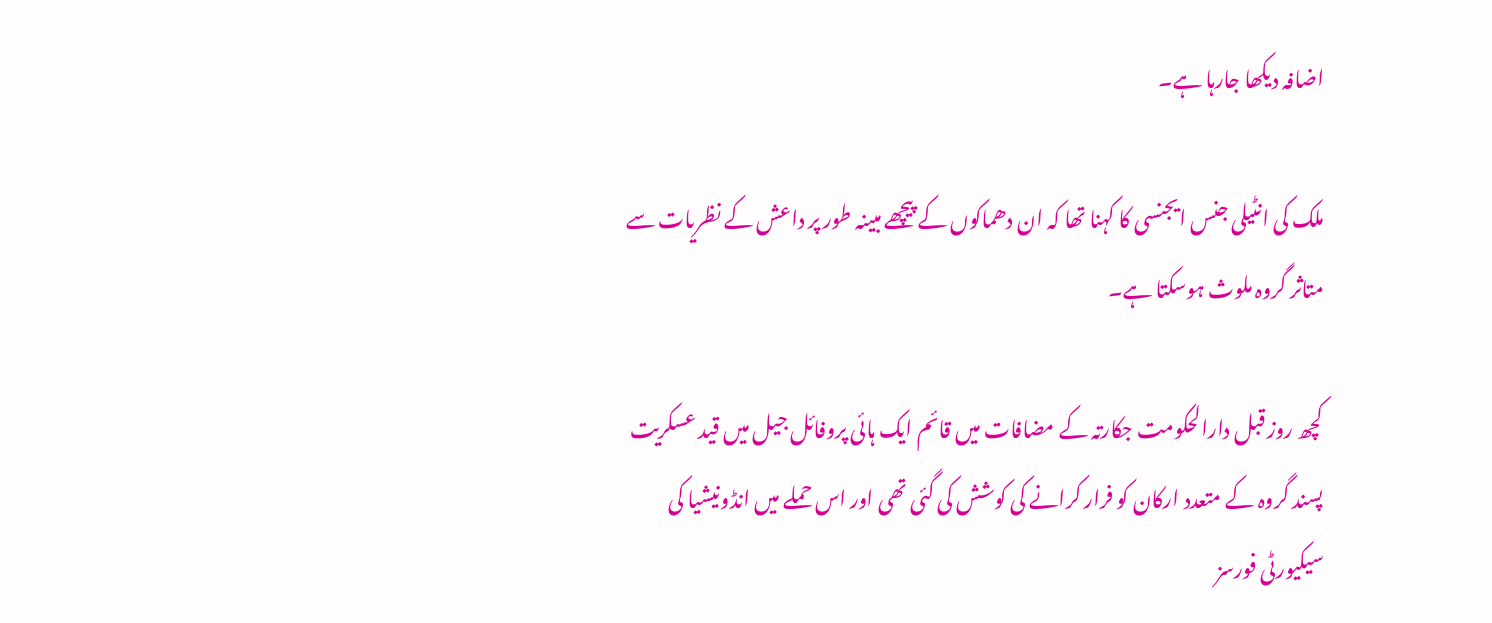اضافہ دیکھا جارہا ہے۔

ملک کی انٹیلی جنس ایجنسی کا کہنا تھا کہ ان دھماکوں کے پیچھے مبینہ طور پر داعش کے نظریات سے متاثر گروہ ملوث ہوسکتا ہے۔

کچھ روز قبل دارالحکومت جکارتہ کے مضافات میں قائم ایک ہائی پروفائل جیل میں قید عسکریت پسند گروہ کے متعدد ارکان کو فرار کرانے کی کوشش کی گئی تھی اور اس حملے میں انڈونیشیا کی سیکیورٹی فورسز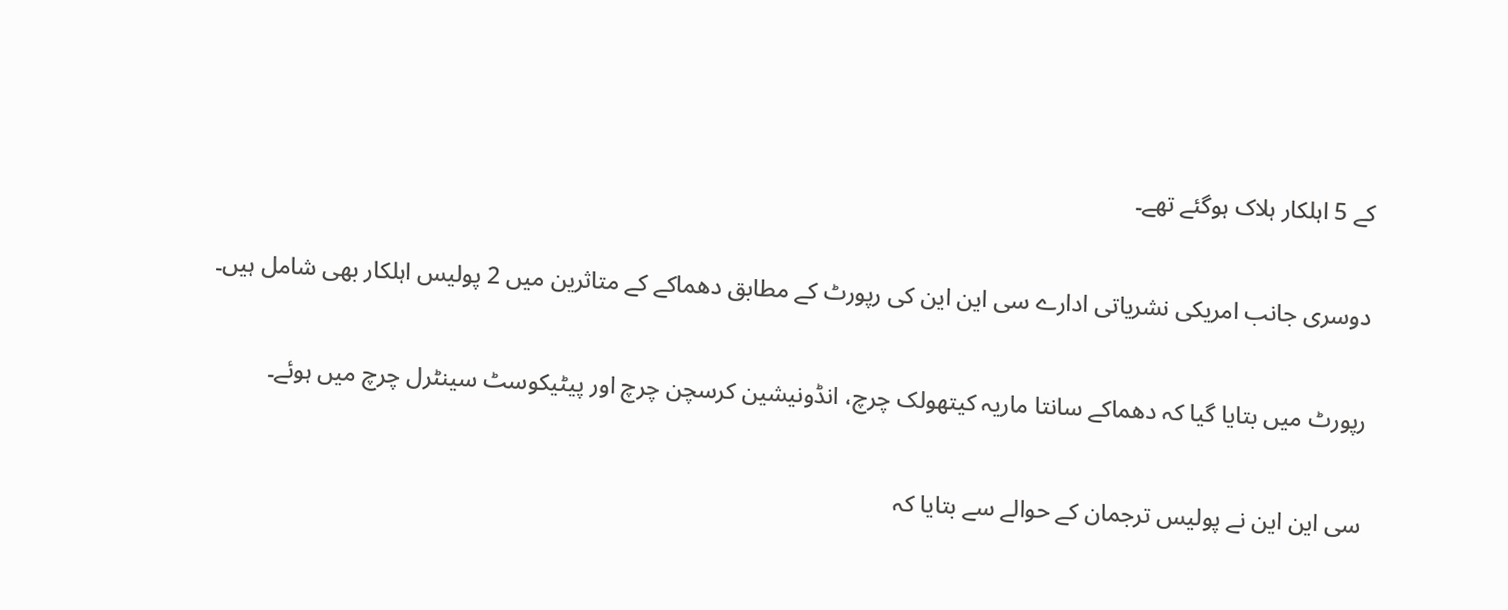کے 5 اہلکار ہلاک ہوگئے تھے۔

دوسری جانب امریکی نشریاتی ادارے سی این این کی رپورٹ کے مطابق دھماکے کے متاثرین میں 2 پولیس اہلکار بھی شامل ہیں۔

رپورٹ میں بتایا گیا کہ دھماکے سانتا ماریہ کیتھولک چرچ، انڈونیشین کرسچن چرچ اور پیٹیکوسٹ سینٹرل چرچ میں ہوئے۔

سی این این نے پولیس ترجمان کے حوالے سے بتایا کہ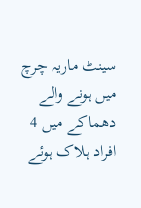سینٹ ماریہ چرچ میں ہونے والے دھماکے میں 4 افراد ہلاک ہوئے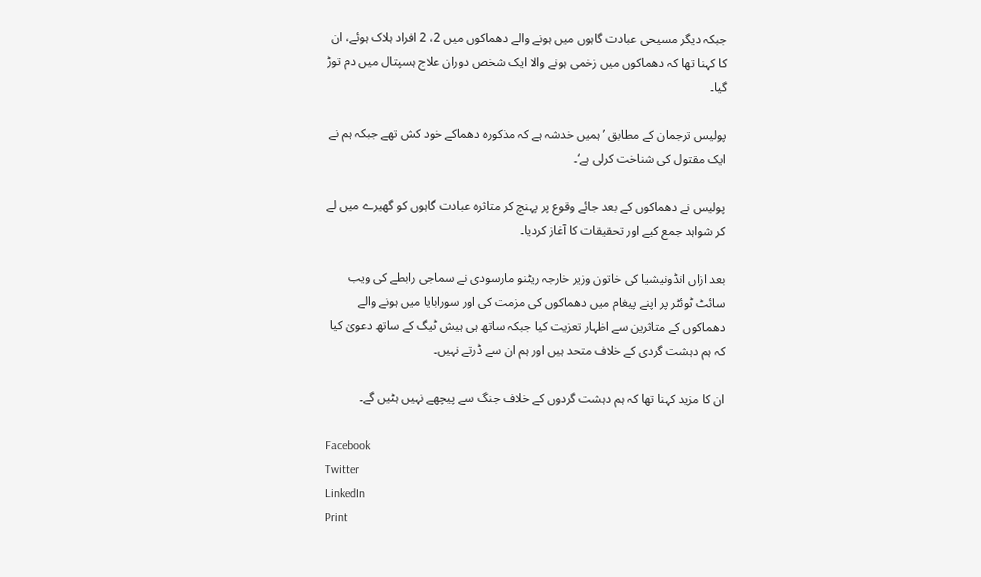جبکہ دیگر مسیحی عبادت گاہوں میں ہونے والے دھماکوں میں 2، 2 افراد ہلاک ہوئے، ان کا کہنا تھا کہ دھماکوں میں زخمی ہونے والا ایک شخص دوران علاج ہسپتال میں دم توڑ گیا۔

پولیس ترجمان کے مطابق ’ہمیں خدشہ ہے کہ مذکورہ دھماکے خود کش تھے جبکہ ہم نے ایک مقتول کی شناخت کرلی ہے‘۔

پولیس نے دھماکوں کے بعد جائے وقوع پر پہنچ کر متاثرہ عبادت گاہوں کو گھیرے میں لے کر شواہد جمع کیے اور تحقیقات کا آغاز کردیا۔

بعد ازاں انڈونیشیا کی خاتون وزیر خارجہ ریٹنو مارسودی نے سماجی رابطے کی ویب سائٹ ٹوئٹر پر اپنے پیغام میں دھماکوں کی مزمت کی اور سورابایا میں ہونے والے دھماکوں کے متاثرین سے اظہار تعزیت کیا جبکہ ساتھ ہی ہیش ٹیگ کے ساتھ دعویٰ کیا کہ ہم دہشت گردی کے خلاف متحد ہیں اور ہم ان سے ڈرتے نہیں۔

ان کا مزید کہنا تھا کہ ہم دہشت گردوں کے خلاف جنگ سے پیچھے نہیں ہٹیں گے۔

Facebook
Twitter
LinkedIn
Print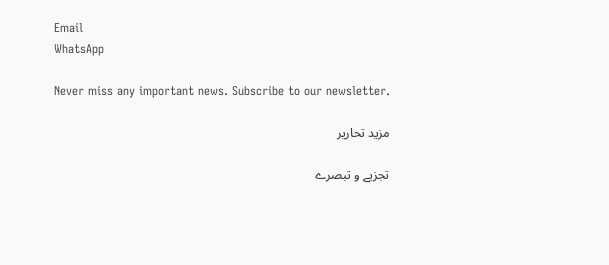Email
WhatsApp

Never miss any important news. Subscribe to our newsletter.

مزید تحاریر

تجزیے و تبصرے